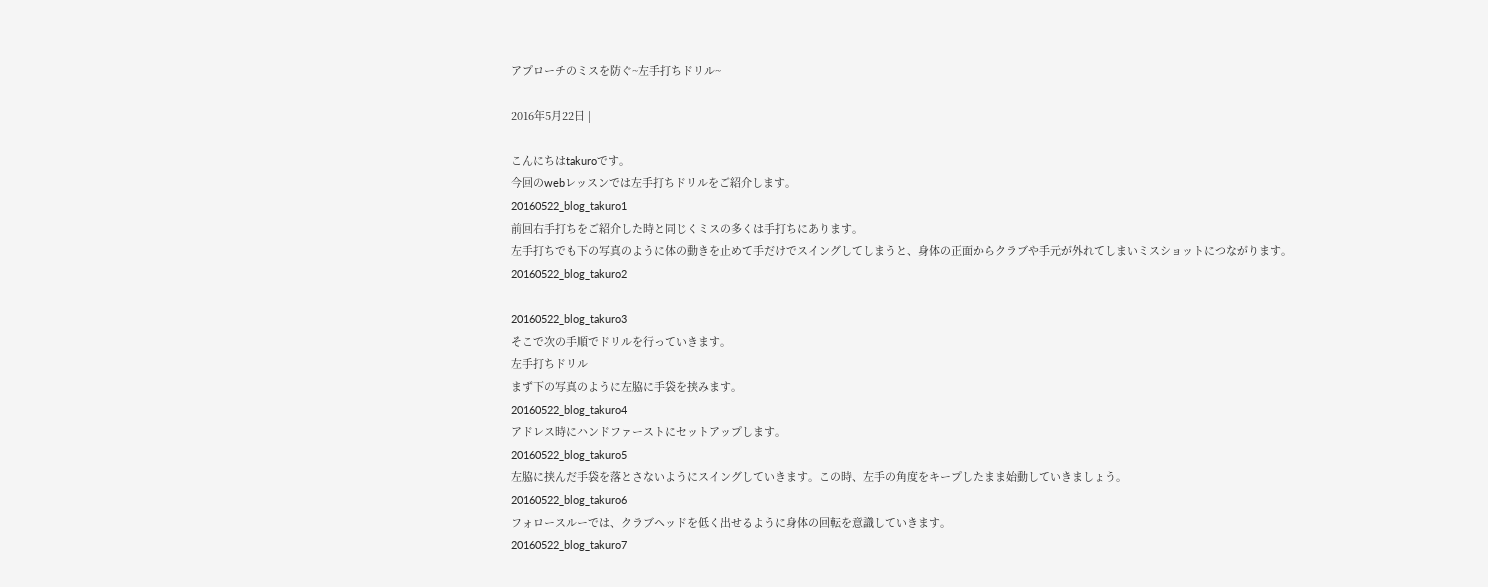アプローチのミスを防ぐ~左手打ちドリル~

2016年5月22日 |

こんにちはtakuroです。
今回のwebレッスンでは左手打ちドリルをご紹介します。
20160522_blog_takuro1
前回右手打ちをご紹介した時と同じくミスの多くは手打ちにあります。
左手打ちでも下の写真のように体の動きを止めて手だけでスイングしてしまうと、身体の正面からクラブや手元が外れてしまいミスショットにつながります。
20160522_blog_takuro2

20160522_blog_takuro3
そこで次の手順でドリルを行っていきます。
左手打ちドリル
まず下の写真のように左脇に手袋を挟みます。
20160522_blog_takuro4
アドレス時にハンドファーストにセットアップします。
20160522_blog_takuro5
左脇に挟んだ手袋を落とさないようにスイングしていきます。この時、左手の角度をキープしたまま始動していきましょう。
20160522_blog_takuro6
フォロースルーでは、クラブヘッドを低く出せるように身体の回転を意識していきます。
20160522_blog_takuro7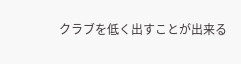クラブを低く出すことが出来る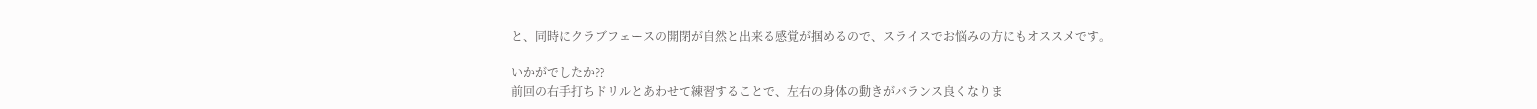と、同時にクラブフェースの開閉が自然と出来る感覚が掴めるので、スライスでお悩みの方にもオススメです。

いかがでしたか⁇
前回の右手打ちドリルとあわせて練習することで、左右の身体の動きがバランス良くなりま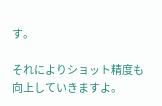す。

それによりショット精度も向上していきますよ。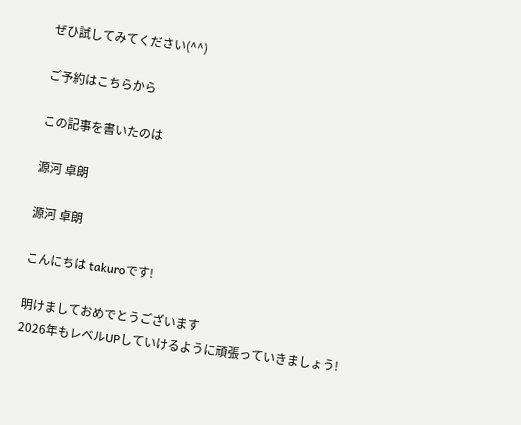ぜひ試してみてください(^^)

ご予約はこちらから

この記事を書いたのは

源河 卓朗

源河 卓朗

こんにちは takuroです!

明けましておめでとうございます
2026年もレベルUPしていけるように頑張っていきましょう!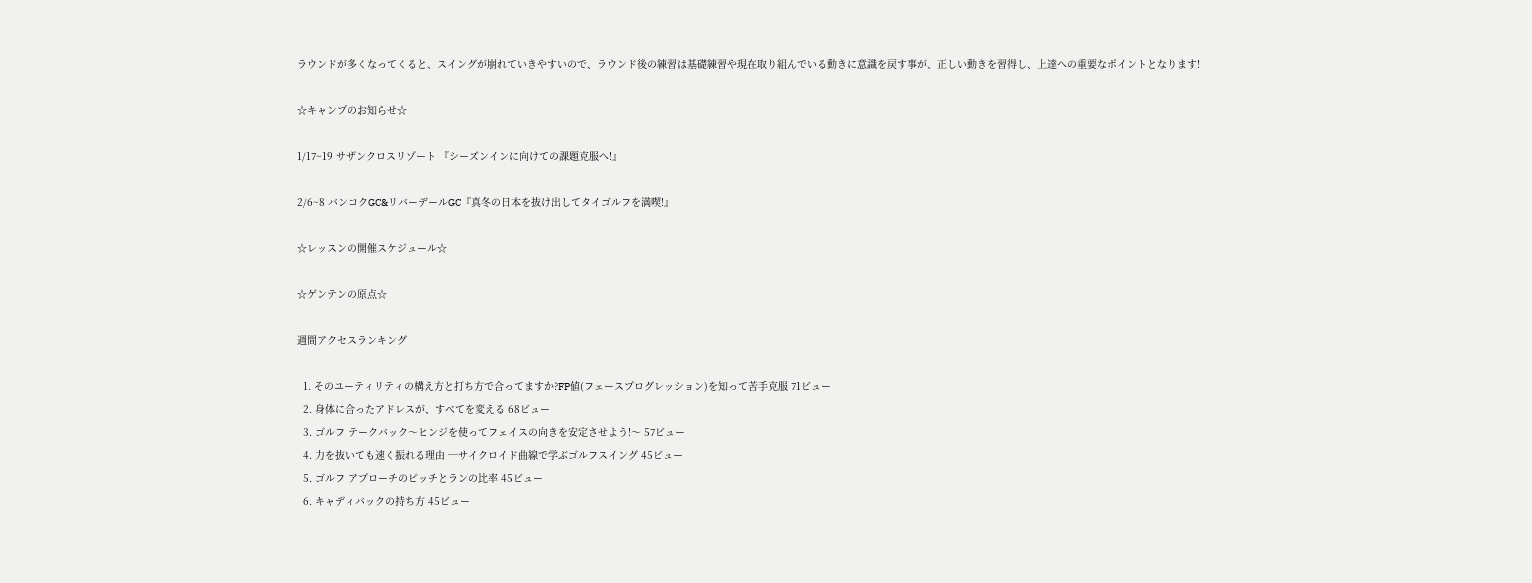ラウンドが多くなってくると、スイングが崩れていきやすいので、ラウンド後の練習は基礎練習や現在取り組んでいる動きに意識を戻す事が、正しい動きを習得し、上達への重要なポイントとなります!

☆キャンプのお知らせ☆

1/17~19 サザンクロスリゾート 『シーズンインに向けての課題克服へ!』

2/6~8 バンコクGC&リバーデールGC『真冬の日本を抜け出してタイゴルフを満喫!』

☆レッスンの開催スケジュール☆

☆ゲンテンの原点☆

週間アクセスランキング

  1. そのユーティリティの構え方と打ち方で合ってますか?FP値(フェースプログレッション)を知って苦手克服 71ビュー
  2. 身体に合ったアドレスが、すべてを変える 68ビュー
  3. ゴルフ テークバック〜ヒンジを使ってフェイスの向きを安定させよう!〜 57ビュー
  4. 力を抜いても速く振れる理由 ─サイクロイド曲線で学ぶゴルフスイング 45ビュー
  5. ゴルフ アプローチのピッチとランの比率 45ビュー
  6. キャディバックの持ち方 45ビュー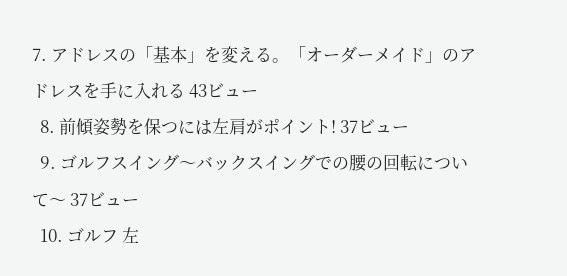7. アドレスの「基本」を変える。「オーダーメイド」のアドレスを手に入れる 43ビュー
  8. 前傾姿勢を保つには左肩がポイント! 37ビュー
  9. ゴルフスイング〜バックスイングでの腰の回転について〜 37ビュー
  10. ゴルフ 左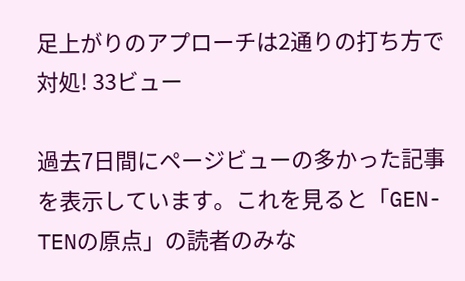足上がりのアプローチは2通りの打ち方で対処! 33ビュー

過去7日間にページビューの多かった記事を表示しています。これを見ると「GEN-TENの原点」の読者のみな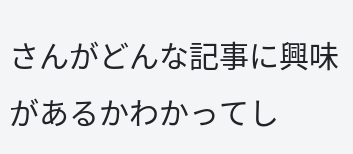さんがどんな記事に興味があるかわかってし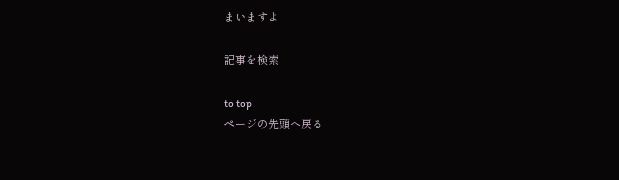まいますよ

記事を検索

to top
ページの先頭へ戻る